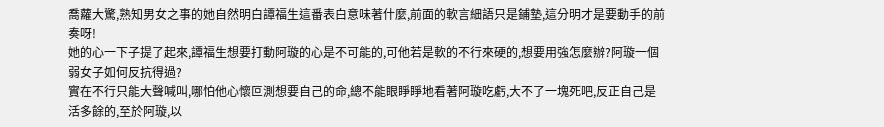喬蘿大驚,熟知男女之事的她自然明白譚福生這番表白意味著什麼,前面的軟言細語只是鋪墊,這分明才是要動手的前奏呀!
她的心一下子提了起來,譚福生想要打動阿璇的心是不可能的,可他若是軟的不行來硬的,想要用強怎麼辦?阿璇一個弱女子如何反抗得過?
實在不行只能大聲喊叫,哪怕他心懷叵測想要自己的命,總不能眼睜睜地看著阿璇吃虧,大不了一塊死吧,反正自己是活多餘的,至於阿璇,以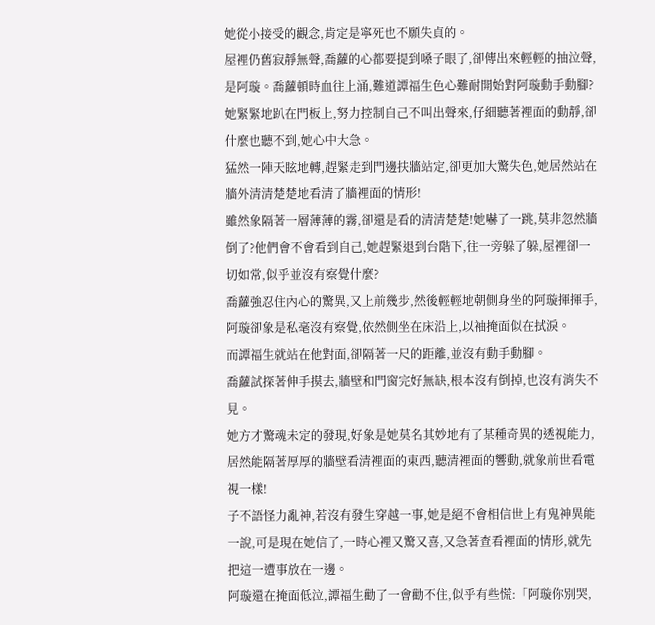她從小接受的觀念,肯定是寧死也不願失貞的。
屋裡仍舊寂靜無聲,喬蘿的心都要提到嗓子眼了,卻傳出來輕輕的抽泣聲,是阿璇。喬蘿頓時血往上涌,難道譚福生色心難耐開始對阿璇動手動腳?
她緊緊地趴在門板上,努力控制自己不叫出聲來,仔細聽著裡面的動靜,卻什麼也聽不到,她心中大急。
猛然一陣天眩地轉,趕緊走到門邊扶牆站定,卻更加大驚失色,她居然站在牆外清清楚楚地看清了牆裡面的情形!
雖然象隔著一層薄薄的霧,卻還是看的清清楚楚!她嚇了一跳,莫非忽然牆倒了?他們會不會看到自己,她趕緊退到台階下,往一旁躲了躲,屋裡卻一切如常,似乎並沒有察覺什麼?
喬蘿強忍住內心的驚異,又上前幾步,然後輕輕地朝側身坐的阿璇揮揮手,阿璇卻象是私毫沒有察覺,依然側坐在床沿上,以袖掩面似在拭淚。
而譚福生就站在他對面,卻隔著一尺的距離,並沒有動手動腳。
喬蘿試探著伸手摸去,牆壁和門窗完好無缺,根本沒有倒掉,也沒有消失不見。
她方才驚魂未定的發現,好象是她莫名其妙地有了某種奇異的透視能力,居然能隔著厚厚的牆壁看清裡面的東西,聽清裡面的響動,就象前世看電視一樣!
子不語怪力亂神,若沒有發生穿越一事,她是絕不會相信世上有鬼神異能一說,可是現在她信了,一時心裡又驚又喜,又急著查看裡面的情形,就先把這一遭事放在一邊。
阿璇還在掩面低泣,譚福生勸了一會勸不住,似乎有些慌:「阿璇你別哭,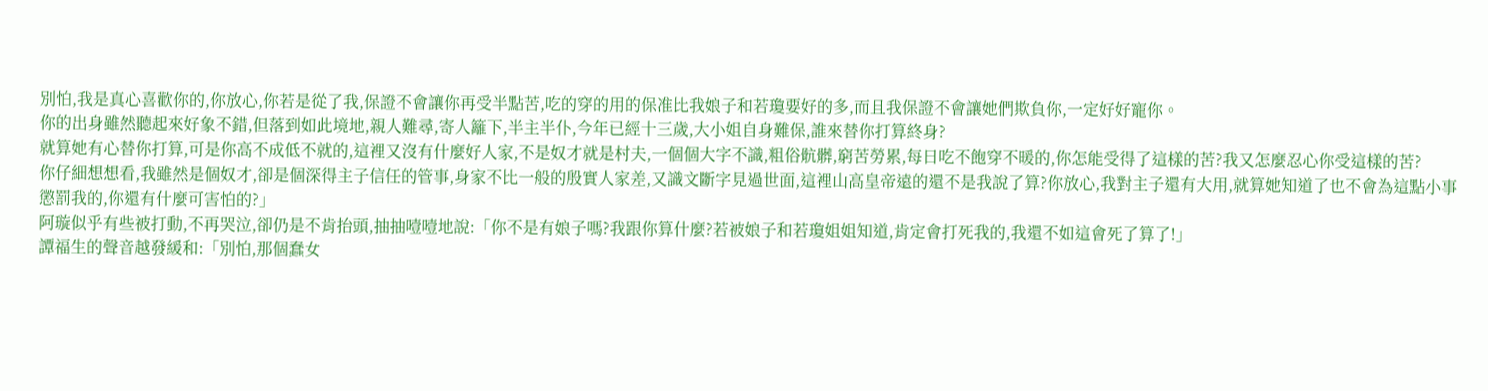別怕,我是真心喜歡你的,你放心,你若是從了我,保證不會讓你再受半點苦,吃的穿的用的保准比我娘子和若瓊要好的多,而且我保證不會讓她們欺負你,一定好好寵你。
你的出身雖然聽起來好象不錯,但落到如此境地,親人難尋,寄人籬下,半主半仆,今年已經十三歲,大小姐自身難保,誰來替你打算終身?
就算她有心替你打算,可是你高不成低不就的,這裡又沒有什麼好人家,不是奴才就是村夫,一個個大字不識,粗俗骯髒,窮苦勞累,每日吃不飽穿不暖的,你怎能受得了這樣的苦?我又怎麼忍心你受這樣的苦?
你仔細想想看,我雖然是個奴才,卻是個深得主子信任的管事,身家不比一般的殷實人家差,又識文斷字見過世面,這裡山高皇帝遠的還不是我說了算?你放心,我對主子還有大用,就算她知道了也不會為這點小事懲罰我的,你還有什麼可害怕的?」
阿璇似乎有些被打動,不再哭泣,卻仍是不肯抬頭,抽抽噎噎地說:「你不是有娘子嗎?我跟你算什麼?若被娘子和若瓊姐姐知道,肯定會打死我的,我還不如這會死了算了!」
譚福生的聲音越發緩和:「別怕,那個蠢女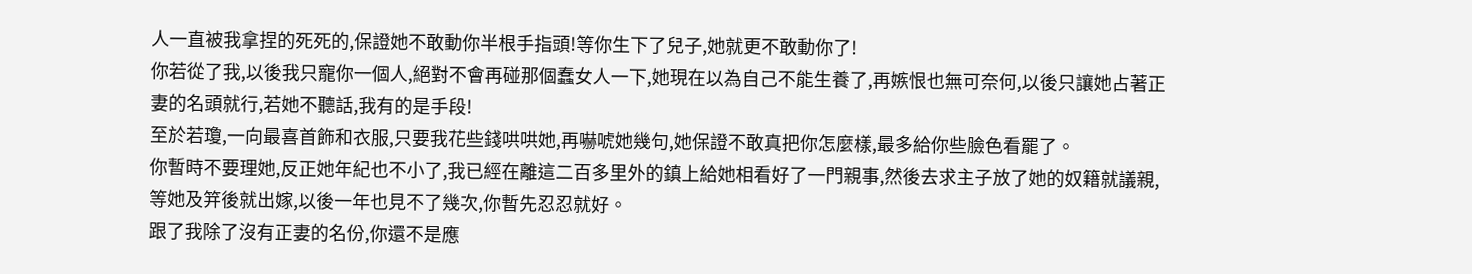人一直被我拿捏的死死的,保證她不敢動你半根手指頭!等你生下了兒子,她就更不敢動你了!
你若從了我,以後我只寵你一個人,絕對不會再碰那個蠢女人一下,她現在以為自己不能生養了,再嫉恨也無可奈何,以後只讓她占著正妻的名頭就行,若她不聽話,我有的是手段!
至於若瓊,一向最喜首飾和衣服,只要我花些錢哄哄她,再嚇唬她幾句,她保證不敢真把你怎麼樣,最多給你些臉色看罷了。
你暫時不要理她,反正她年紀也不小了,我已經在離這二百多里外的鎮上給她相看好了一門親事,然後去求主子放了她的奴籍就議親,等她及笄後就出嫁,以後一年也見不了幾次,你暫先忍忍就好。
跟了我除了沒有正妻的名份,你還不是應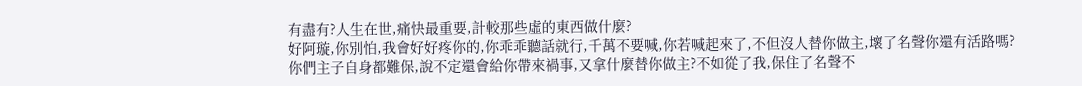有盡有?人生在世,痛快最重要,計較那些虛的東西做什麼?
好阿璇,你別怕,我會好好疼你的,你乖乖聽話就行,千萬不要喊,你若喊起來了,不但沒人替你做主,壞了名聲你還有活路嗎?
你們主子自身都難保,說不定還會給你帶來禍事,又拿什麼替你做主?不如從了我,保住了名聲不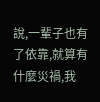說,一輩子也有了依靠,就算有什麼災禍,我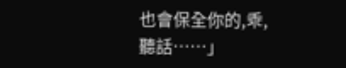也會保全你的,乖,聽話……」